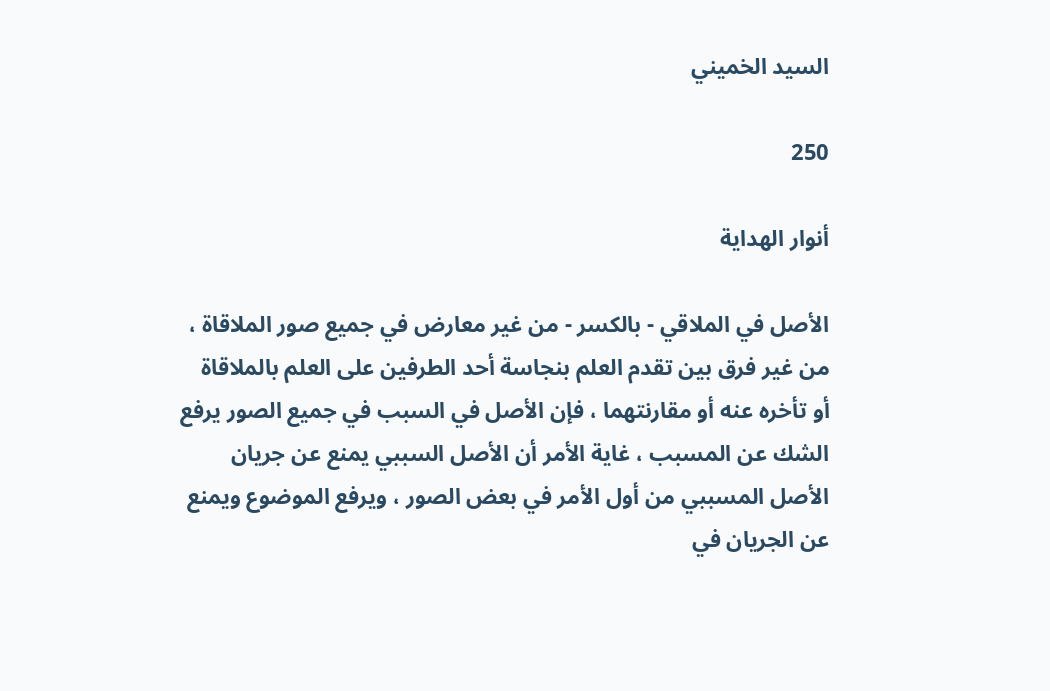السيد الخميني

250

أنوار الهداية

الأصل في الملاقي - بالكسر - من غير معارض في جميع صور الملاقاة ، من غير فرق بين تقدم العلم بنجاسة أحد الطرفين على العلم بالملاقاة أو تأخره عنه أو مقارنتهما ، فإن الأصل في السبب في جميع الصور يرفع الشك عن المسبب ، غاية الأمر أن الأصل السببي يمنع عن جريان الأصل المسببي من أول الأمر في بعض الصور ، ويرفع الموضوع ويمنع عن الجريان في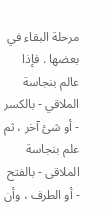مرحلة البقاء في بعضها . فإذا عالم بنجاسة الملاقي - بالكسر - أو شئ آخر ، ثم علم بنجاسة الملاقى - بالفتح - أو الطرف ، وأن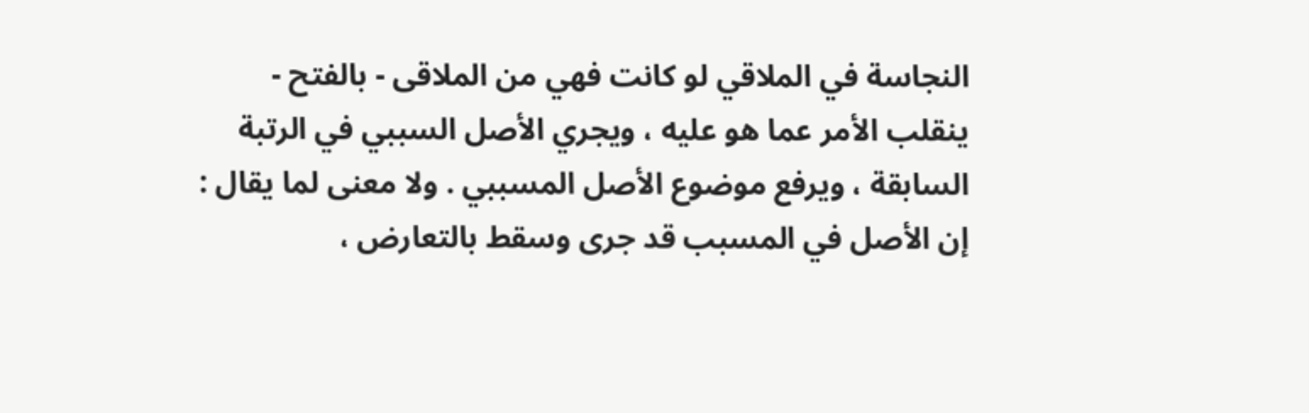النجاسة في الملاقي لو كانت فهي من الملاقى - بالفتح - ينقلب الأمر عما هو عليه ، ويجري الأصل السببي في الرتبة السابقة ، ويرفع موضوع الأصل المسببي . ولا معنى لما يقال : إن الأصل في المسبب قد جرى وسقط بالتعارض ،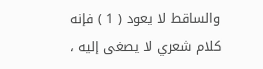والساقط لا يعود ( 1 ) فإنه كلام شعري لا يصغى إليه ،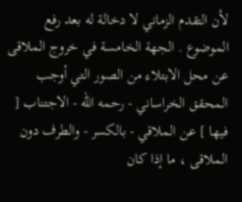لأن التقدم الزماني لا دخالة له بعد رفع الموضوع . الجهة الخامسة في خروج الملاقى عن محل الابتلاء من الصور التي أوجب المحقق الخراساني - رحمه الله - الاجتناب [ فيها ] عن الملاقي - بالكسر - والطرف دون الملاقى ، ما إذا كان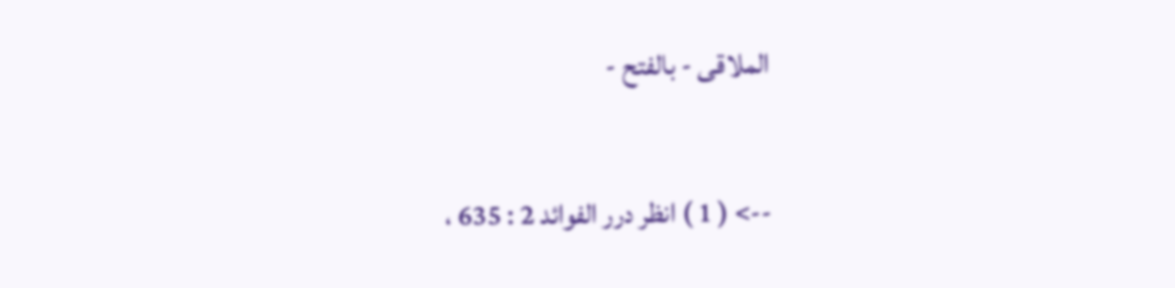الملاقى - بالفتح -

--> ( 1 ) انظر درر الفوائد 2 : 635 ،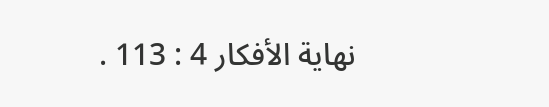نهاية الأفكار 4 : 113 .